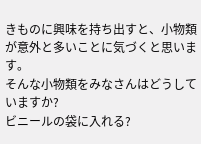きものに興味を持ち出すと、小物類が意外と多いことに気づくと思います。
そんな小物類をみなさんはどうしていますか?
ビニールの袋に入れる?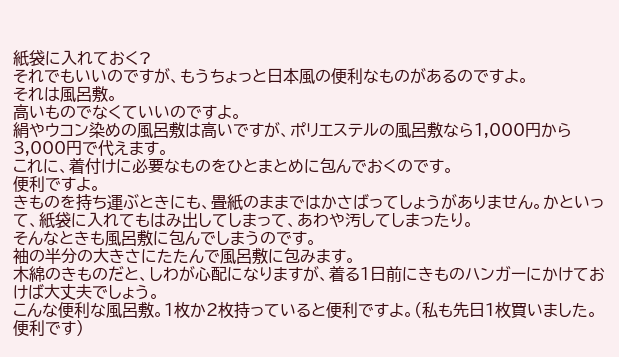紙袋に入れておく?
それでもいいのですが、もうちょっと日本風の便利なものがあるのですよ。
それは風呂敷。
高いものでなくていいのですよ。
絹やウコン染めの風呂敷は高いですが、ポリエステルの風呂敷なら1,000円から3,000円で代えます。
これに、着付けに必要なものをひとまとめに包んでおくのです。
便利ですよ。
きものを持ち運ぶときにも、畳紙のままではかさばってしょうがありません。かといって、紙袋に入れてもはみ出してしまって、あわや汚してしまったり。
そんなときも風呂敷に包んでしまうのです。
袖の半分の大きさにたたんで風呂敷に包みます。
木綿のきものだと、しわが心配になりますが、着る1日前にきものハンガーにかけておけば大丈夫でしょう。
こんな便利な風呂敷。1枚か2枚持っていると便利ですよ。(私も先日1枚買いました。便利です)